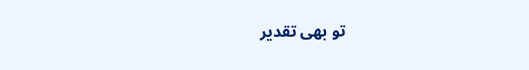تو بھی تقدیر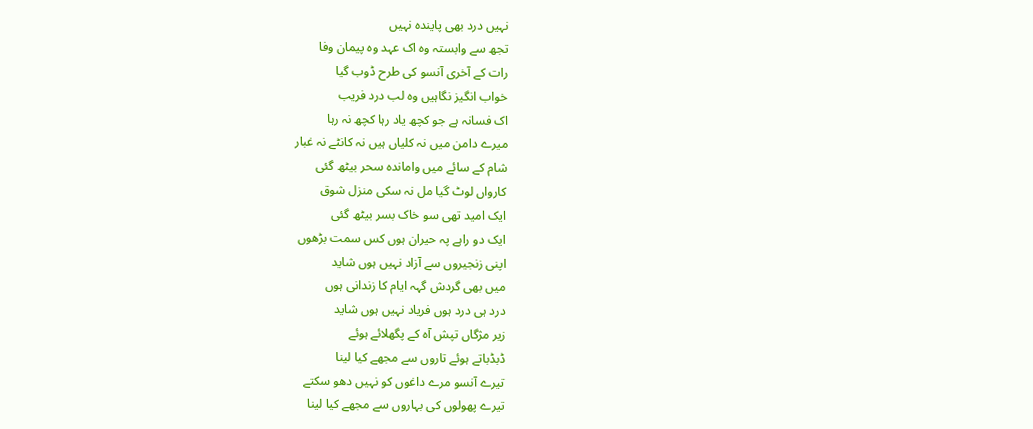نہیں درد بھی پایندہ نہیں
تجھ سے وابستہ وہ اک عہد وہ پیمان وفا
رات کے آخری آنسو کی طرح ڈوب گیا
خواب انگیز نگاہیں وہ لب درد فریب
اک فسانہ ہے جو کچھ یاد رہا کچھ نہ رہا
میرے دامن میں نہ کلیاں ہیں نہ کانٹے نہ غبار
شام کے سائے میں واماندہ سحر بیٹھ گئی
کارواں لوٹ گیا مل نہ سکی منزل شوق
ایک امید تھی سو خاک بسر بیٹھ گئی
ایک دو راہے پہ حیران ہوں کس سمت بڑھوں
اپنی زنجیروں سے آزاد نہیں ہوں شاید
میں بھی گردش گہہ ایام کا زندانی ہوں
درد ہی درد ہوں فریاد نہیں ہوں شاید
زیر مژگاں تپش آہ کے پگھلائے ہوئے
ڈبڈباتے ہوئے تاروں سے مجھے کیا لینا
تیرے آنسو مرے داغوں کو نہیں دھو سکتے
تیرے پھولوں کی بہاروں سے مجھے کیا لینا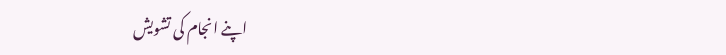اپنے انجام کی تشویش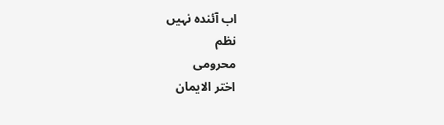اب آئندہ نہیں
نظم
محرومی
اختر الایمان